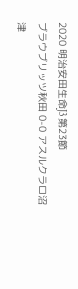2020 明治安田生命J3 第23節
ブラウブリッツ秋田 0-0 アスルクラロ沼津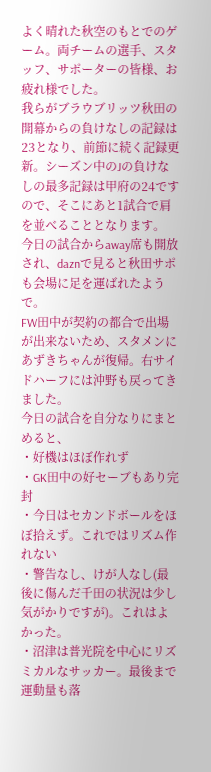よく晴れた秋空のもとでのゲーム。両チームの選手、スタッフ、サポーターの皆様、お疲れ様でした。
我らがブラウブリッツ秋田の開幕からの負けなしの記録は23となり、前節に続く記録更新。シーズン中のJの負けなしの最多記録は甲府の24ですので、そこにあと1試合で肩を並べることとなります。
今日の試合からaway席も開放され、daznで見ると秋田サポも会場に足を運ばれたようで。
FW田中が契約の都合で出場が出来ないため、スタメンにあずきちゃんが復帰。右サイドハーフには沖野も戻ってきました。
今日の試合を自分なりにまとめると、
・好機はほぼ作れず
・GK田中の好セーブもあり完封
・今日はセカンドボールをほぼ拾えず。これではリズム作れない
・警告なし、けが人なし(最後に傷んだ千田の状況は少し気がかりですが)。これはよかった。
・沼津は普光院を中心にリズミカルなサッカー。最後まで運動量も落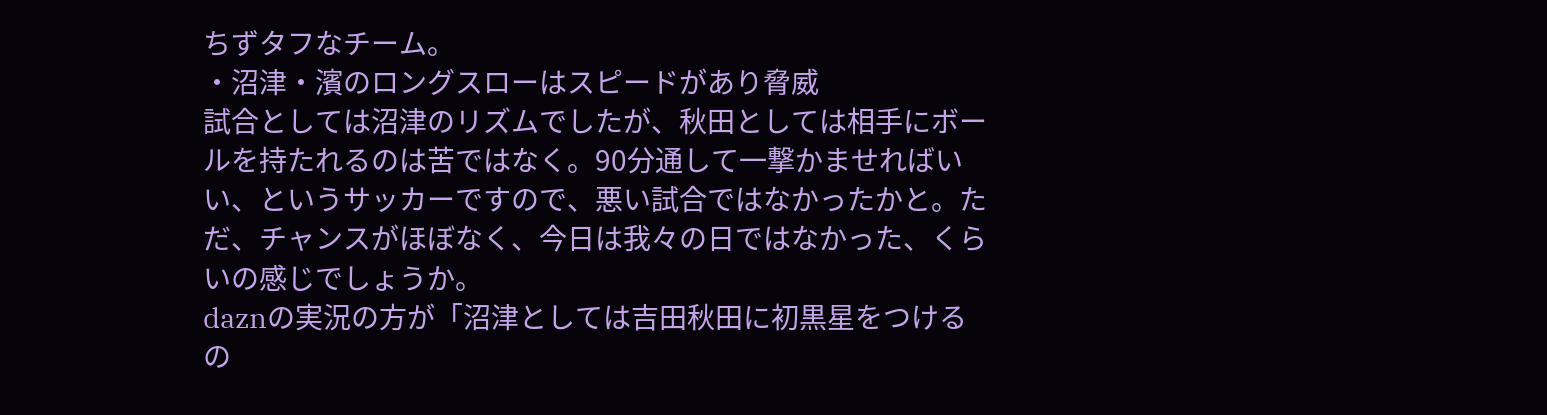ちずタフなチーム。
・沼津・濱のロングスローはスピードがあり脅威
試合としては沼津のリズムでしたが、秋田としては相手にボールを持たれるのは苦ではなく。90分通して一撃かませればいい、というサッカーですので、悪い試合ではなかったかと。ただ、チャンスがほぼなく、今日は我々の日ではなかった、くらいの感じでしょうか。
daznの実況の方が「沼津としては吉田秋田に初黒星をつけるの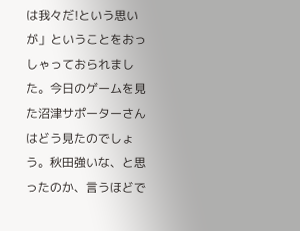は我々だ!という思いが」ということをおっしゃっておられました。今日のゲームを見た沼津サポーターさんはどう見たのでしょう。秋田強いな、と思ったのか、言うほどで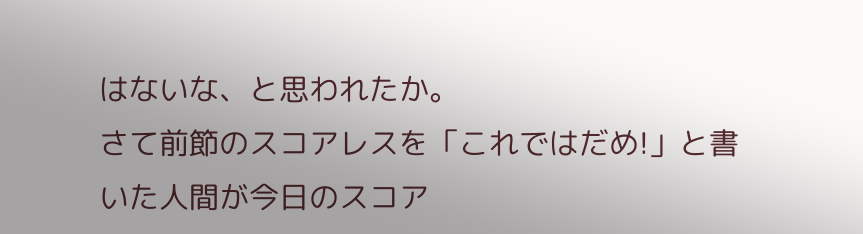はないな、と思われたか。
さて前節のスコアレスを「これではだめ!」と書いた人間が今日のスコア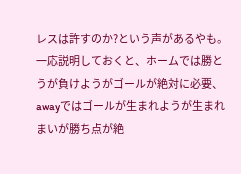レスは許すのか?という声があるやも。一応説明しておくと、ホームでは勝とうが負けようがゴールが絶対に必要、awayではゴールが生まれようが生まれまいが勝ち点が絶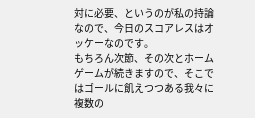対に必要、というのが私の持論なので、今日のスコアレスはオッケーなのです。
もちろん次節、その次とホームゲームが続きますので、そこではゴールに飢えつつある我々に複数の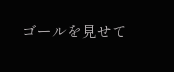ゴールを見せて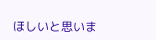ほしいと思いま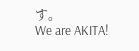す。
We are AKITA!